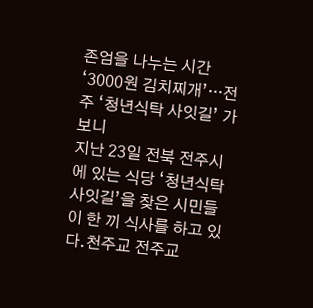존엄을 나누는 시간 ‘3000원 김치찌개’···전주 ‘청년식탁 사잇길’ 가보니
지난 23일 전북 전주시에 있는 식당 ‘청년식탁 사잇길’을 찾은 시민들이 한 끼 식사를 하고 있다.천주교 전주교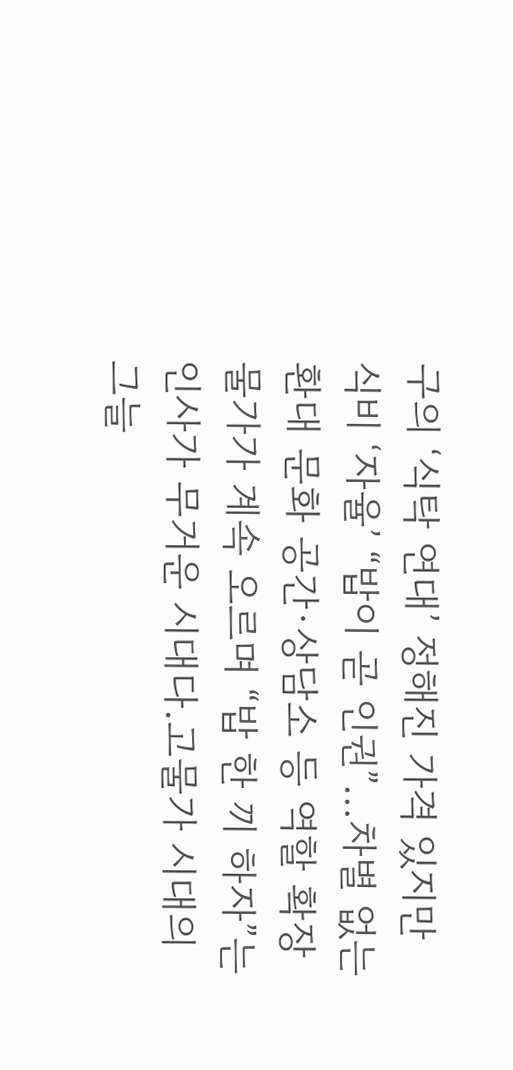구의 ‘식탁 연대’ 정해진 가격 있지만 식비 ‘자율’ “밥이 곧 인권”…차별 없는 환대 문화 공간·상담소 등 역할 확장물가가 계속 오르며 “밥 한 끼 하자”는 인사가 무거운 시대다.고물가 시대의 그늘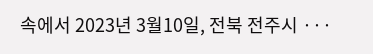속에서 2023년 3월10일, 전북 전주시 ···